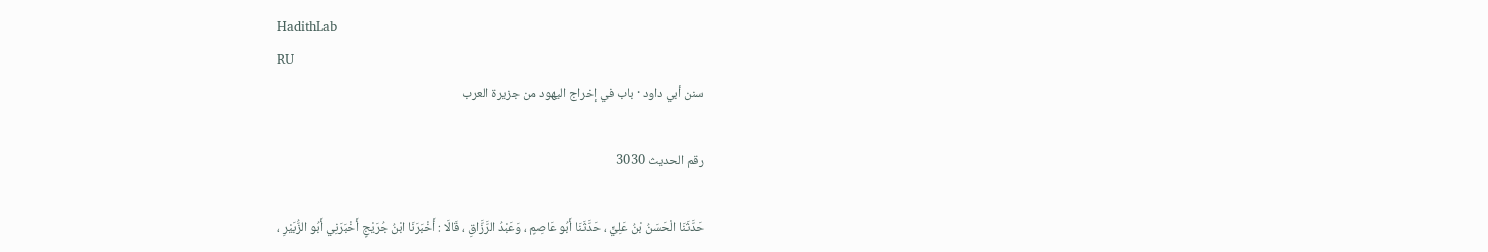HadithLab
RU
سنن أبي داود · باب في إخراج اليهود من جزيرة العرب

رقم الحديث 3030

حَدَّثَنَا الْحَسَنُ بْنُ عَلِيٍّ ، حَدَّثَنَا أَبُو عَاصِمٍ ، وَعَبْدُ الرَّزَّاقِ ، قَالَا : أَخْبَرَنَا ابْنُ جُرَيْجٍ أَخْبَرَنِي أَبُو الزُّبَيْرِ ،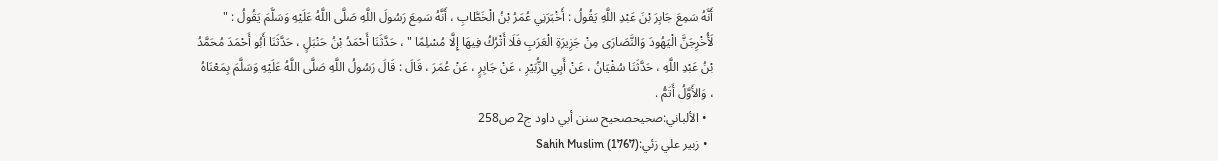أَنَّهُ سَمِعَ جَابِرَ بْنَ عَبْدِ اللَّهِ يَقُولُ : أَخْبَرَنِي عُمَرُ بْنُ الْخَطَّابِ ، أَنَّهُ سَمِعَ رَسُولَ اللَّهِ صَلَّى اللَّهُ عَلَيْهِ وَسَلَّمَ يَقُولُ : " لَأُخْرِجَنَّ الْيَهُودَ وَالنَّصَارَى مِنْ جَزِيرَةِ الْعَرَبِ فَلَا أَتْرُكُ فِيهَا إِلَّا مُسْلِمًا " ، حَدَّثَنَا أَحْمَدُ بْنُ حَنْبَلٍ ، حَدَّثَنَا أَبُو أَحْمَدَ مُحَمَّدُ بْنُ عَبْدِ اللَّهِ ، حَدَّثَنَا سُفْيَانُ ، عَنْ أَبِي الزُّبَيْرِ ، عَنْ جَابِرٍ ، عَنْ عُمَرَ ، قَالَ : قَالَ رَسُولُ اللَّهِ صَلَّى اللَّهُ عَلَيْهِ وَسَلَّمَ بِمَعْنَاهُ ، وَالأَوَّلُ أَتَمُّ .
  • الألباني:صحيحصحيح سنن أبي داود ج2 ص258
  • زبير علي زئي:Sahih Muslim (1767)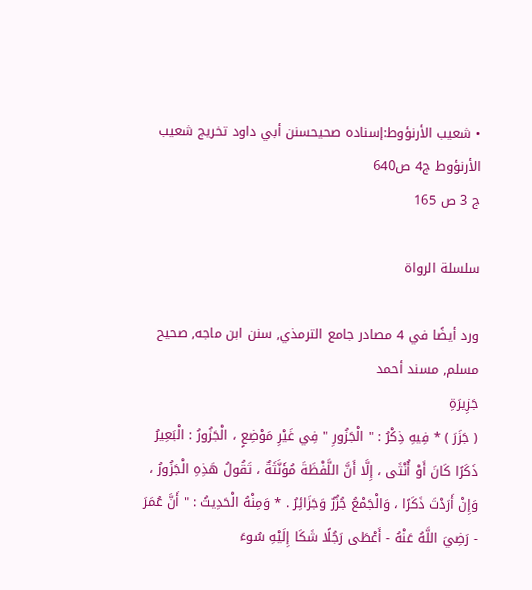• شعيب الأرنؤوط:إسناده صحيحسنن أبي داود تخريج شعيب الأرنؤوط ج4 ص640
ج 3 ص 165

سلسلة الرواة

ورد أيضًا في 4 مصادر جامع الترمذي, سنن ابن ماجه, صحيح مسلم, مسند أحمد
جَزِيرَةِ
( جَزَرَ ) * فِيهِ ذِكْرُ : " الْجَزُورِ " فِي غَيْرِ مَوْضِعٍ ، الْجَزُورُ : الْبَعِيرُ ذَكَرًا كَانَ أَوْ أُنْثَى ، إِلَّا أَنَّ اللَّفْظَةَ مُؤَنَّثَةٌ ، تَقُولُ هَذِهِ الْجَزُورُ ، وَإِنْ أَرَدْتَ ذَكَرًا ، وَالْجَمْعُ جُزُرٌ وَجَزَائِرُ . * وَمِنْهُ الْحَدِيثُ : " أَنَّ عُمَرَ - رَضِيَ اللَّهُ عَنْهُ - أَعْطَى رَجُلًا شَكَا إِلَيْهِ سُوءَ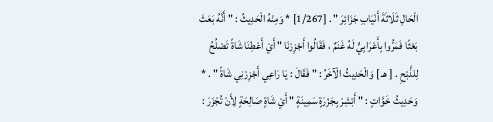الْحَالِ ثَلَاثَةَ أَنْيَابِ جَزَائِرَ " . [1/267] * وَمِنْهُ الْحَدِيثُ : " أَنَّهُ بَعَثَ بَعْثًا فَمَرُّوا بِأَعْرَابِيٍّ لَهُ غَنَمٌ ، فَقَالُوا أَجْزِرْنَا " أَيْ أَعْطِنَا شَاةً تَصْلُحُ لِلذَّبْحِ . [ هـ ] وَالْحَدِيثُ الْآخَرُ : " فَقَالَ : يَا رَاعِي أَجْزِرْنِي شَاةً " . * وَحَدِيثُ خَوَّاتٍ : " أَبْشِرْ بِجَزْرَةٍ سَمِينَةٍ " أَيْ شَاةٍ صَالِحَةٍ لِأَنْ تُجْزَرَ :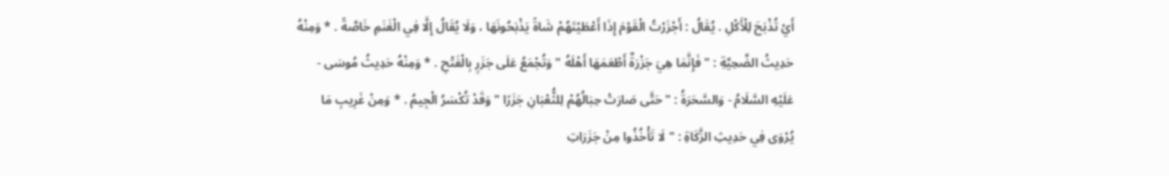أَيْ تُذْبَحَ لِلْأَكْلِ . يُقَالُ : أَجْزَرْتُ الْقَوْمَ إِذَا أَعْطَيْتَهُمْ شَاةً يَذْبَحُونَهَا ، وَلَا يُقَالُ إِلَّا فِي الْغَنَمِ خَاصَّةً . * وَمِنْهُ حَدِيثُ الضَّحِيَّةِ : " فَإِنَّمَا هِيَ جَزْرَةٌ أَطْعَمَهَا أَهْلَهُ " وَتُجْمَعُ عَلَى جَزَرٍ بِالْفَتْحِ . * وَمِنْهُ حَدِيثُ مُوسَى - عَلَيْهِ السَّلَامُ - وَالسَّحَرَةُ : " حَتَّى صَارَتْ حِبَالُهُمْ لِلثُّعْبَانِ جَزَرًا " وَقَدْ تُكْسَرُ الْجِيمُ . * وَمِنْ غَرِيبِ مَا يُرْوَى فِي حَدِيثِ الزَّكَاةِ : " لَا تَأْخُذُوا مِنْ جَزَرَاتِ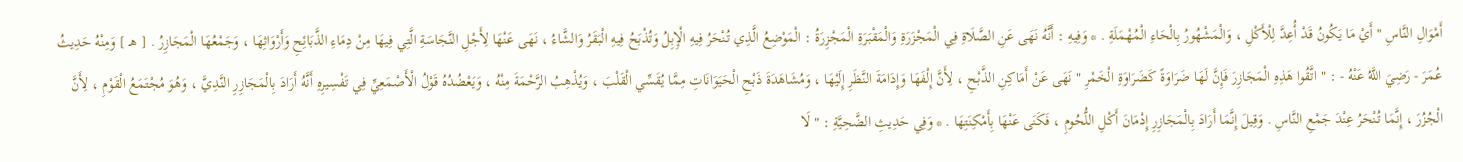أَمْوَالِ النَّاسِ " أَيْ مَا يَكُونُ قَدْ أُعِدَّ لِلْأَكْلِ ، وَالْمَشْهُورُ بِالْحَاءِ الْمُهْمَلَةِ . * وَفِيهِ : أَنَّهُ نَهَى عَنِ الصَّلَاةِ فِي الْمَجْزَرَةِ وَالْمَقْبَرَةِ الْمَجْزِرَةُ : الْمَوْضِعُ الَّذِي تُنْحَرُ فِيهِ الْإِبِلُ وَتُذْبَحُ فِيهِ الْبَقَرُ وَالشَّاءُ ، نَهَى عَنْهَا لِأَجْلِ النَّجَاسَةِ الَّتِي فِيهَا مِنْ دِمَاءِ الذَّبَائِحِ وَأَرْوَاثِهَا ، وَجَمْعُهَا الْمَجَازِرُ . [ هـ ] وَمِنْهُ حَدِيثُ عُمَرَ - رَضِيَ اللَّهُ عَنْهُ - : " اتَّقُوا هَذِهِ الْمَجَازِرَ فَإِنَّ لَهَا ضَرَاوَةً كَضَرَاوَةِ الْخَمْرِ " نَهَى عَنْ أَمَاكِنِ الذَّبْحِ ، لِأَنَّ إِلْفَهَا وَإِدَامَةَ النَّظَرِ إِلَيْهَا ، وَمُشَاهَدَةَ ذَبْحِ الْحَيَوَانَاتِ مِمَّا يُقَسِّي الْقَلْبَ ، وَيُذْهِبُ الرَّحْمَةَ مِنْهُ ، وَيَعْضُدُهُ قَوْلُ الْأَصْمَعِيِّ فِي تَفْسِيرِهِ أَنَّهُ أَرَادَ بِالْمَجَازِرِ النَّدِيَّ ، وَهُوَ مُجْتَمَعُ الْقَوْمِ ، لِأَنَّ الْجُزُرَ ، إِنَّمَا تُنْحَرُ عِنْدَ جَمْعِ النَّاسِ . وَقِيلَ إِنَّمَا أَرَادَ بِالْمَجَازِرِ إِدْمَانَ أَكْلِ اللُّحُومِ ، فَكَنَى عَنْهَا بِأَمْكِنَتِهَا . * وَفِي حَدِيثِ الضَّحِيَّةِ : " لَا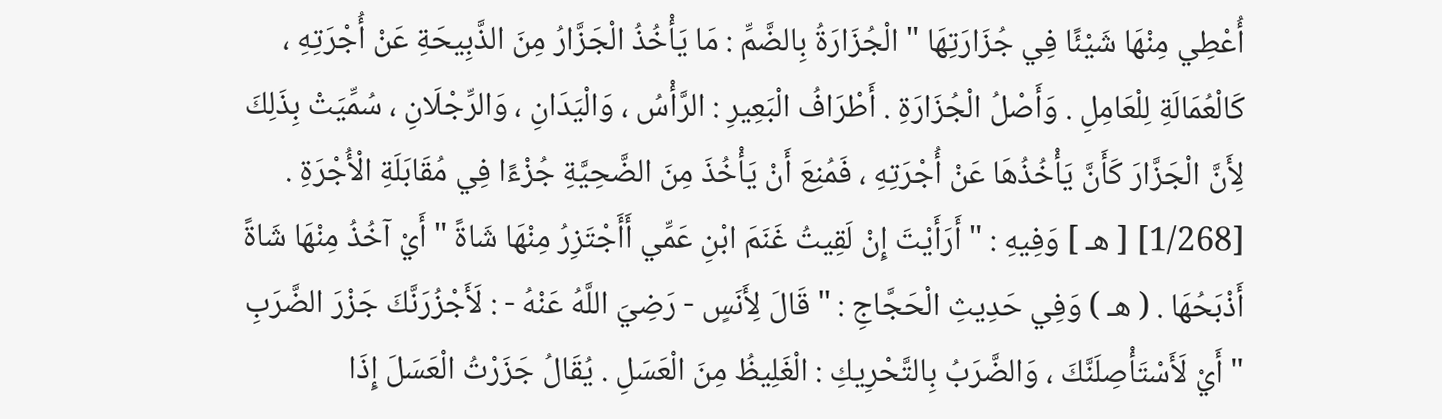أُعْطِي مِنْهَا شَيْئًا فِي جُزَارَتِهَا " الْجُزَارَةُ بِالضَّمِّ : مَا يَأْخُذُ الْجَزَّارُ مِنَ الذَّبِيحَةِ عَنْ أُجْرَتِهِ ، كَالْعُمَالَةِ لِلْعَامِلِ . وَأَصْلُ الْجُزَارَةِ . أَطْرَافُ الْبَعِيرِ : الرَّأْسُ ، وَالْيَدَانِ ، وَالرِّجْلَانِ ، سُمِّيَتْ بِذَلِكَ لِأَنَّ الْجَزَّارَ كَأَنَّ يَأْخُذُهَا عَنْ أُجْرَتِهِ ، فَمُنِعَ أَنْ يَأْخُذَ مِنَ الضَّحِيَّةِ جُزْءًا فِي مُقَابَلَةِ الْأُجْرَةِ . [1/268] [ هـ ] وَفِيهِ : " أَرَأَيْتَ إِنْ لَقِيتُ غَنَمَ ابْنِ عَمِّي أَأَجْتَزِرُ مِنْهَا شَاةً " أَيْ آخُذُ مِنْهَا شَاةً أَذْبَحُهَا . ( هـ ) وَفِي حَدِيثِ الْحَجَّاجِ : " قَالَ لِأَنَسٍ - رَضِيَ اللَّهُ عَنْهُ - : لَأَجْزُرَنَّكَ جَزْرَ الضَّرَبِ " أَيْ لَأَسْتَأْصِلَنَّكَ ، وَالضَّرَبُ بِالتَّحْرِيكِ : الْغَلِيظُ مِنَ الْعَسَلِ . يُقَالُ جَزَرْتُ الْعَسَلَ إِذَا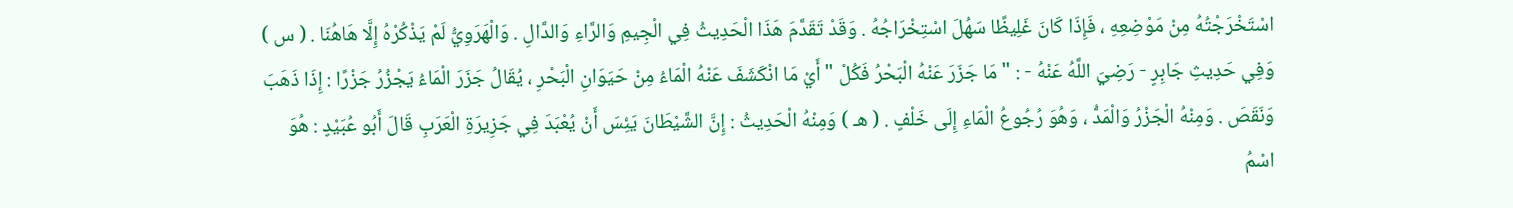اسْتَخْرَجْتُهُ مِنْ مَوْضِعِهِ ، فَإِذَا كَانَ غَلِيظًا سَهُلَ اسْتِخْرَاجُهُ . وَقَدْ تَقَدَّمَ هَذَا الْحَدِيثُ فِي الْجِيمِ وَالرَّاءِ وَالدَّالِ . وَالْهَرَوِيُّ لَمْ يَذْكُرْهُ إِلَّا هَاهُنَا . ( س ) وَفِي حَدِيثِ جَابِرٍ - رَضِيَ اللَّهُ عَنْهُ - : " مَا جَزَرَ عَنْهُ الْبَحْرُ فَكُلْ " أَيْ مَا انْكَشَفَ عَنْهُ الْمَاءُ مِنْ حَيَوَانِ الْبَحْرِ ، يُقَالُ جَزَرَ الْمَاءُ يَجْزُرُ جَزْرًا : إِذَا ذَهَبَ وَنَقَصَ . وَمِنْهُ الْجَزْرُ وَالْمَدُّ ، وَهُوَ رُجُوعُ الْمَاءِ إِلَى خَلْفٍ . ( هـ ) وَمِنْهُ الْحَدِيثُ : إِنَّ الشَّيْطَانَ يَئِسَ أَنْ يُعْبَدَ فِي جَزِيرَةِ الْعَرَبِ قَالَ أَبُو عُبَيْدٍ : هُوَ اسْمُ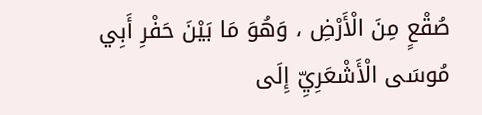صُقْعٍ مِنَ الْأَرْضِ ، وَهُوَ مَا بَيْنَ حَفْرِ أَبِي مُوسَى الْأَشْعَرِيِّ إِلَى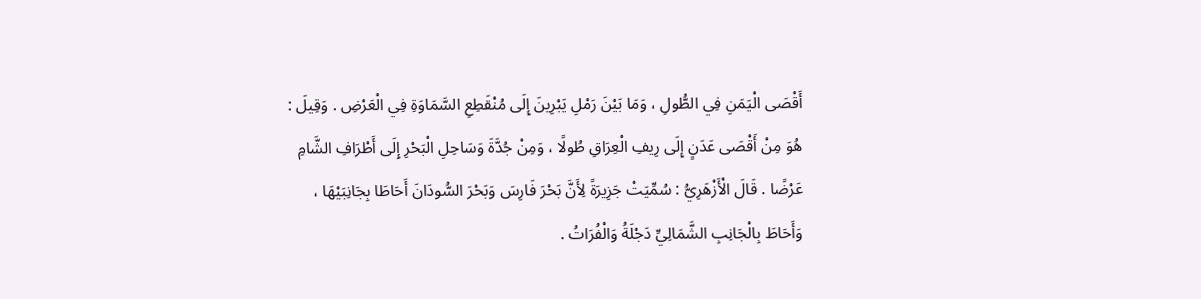أَقْصَى الْيَمَنِ فِي الطُّولِ ، وَمَا بَيْنَ رَمْلِ يَبْرِينَ إِلَى مُنْقَطِعِ السَّمَاوَةِ فِي الْعَرْضِ . وَقِيلَ : هُوَ مِنْ أَقْصَى عَدَنٍ إِلَى رِيفِ الْعِرَاقِ طُولًا ، وَمِنْ جُدَّةَ وَسَاحِلِ الْبَحْرِ إِلَى أَطْرَافِ الشَّامِ عَرْضًا . قَالَ الْأَزْهَرِيُّ : سُمِّيَتْ جَزِيرَةً لِأَنَّ بَحْرَ فَارِسَ وَبَحْرَ السُّودَانَ أَحَاطَا بِجَانِبَيْهَا ، وَأَحَاطَ بِالْجَانِبِ الشَّمَالِيِّ دَجْلَةُ وَالْفُرَاتُ .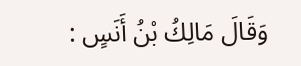وَقَالَ مَالِكُ بْنُ أَنَسٍ :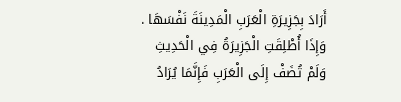أَرَادَ بِجَزِيرَةِ الْعَرَبِ الْمَدِينَةَ نَفْسَهَا . وَإِذَا أُطْلِقَتِ الْجَزِيرَةُ فِي الْحَدِيثِ وَلَمْ تُضَفْ إِلَى الْعَرَبِ فَإِنَّمَا يُرَادُ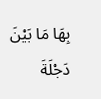بِهَا مَا بَيْنَ دَجْلَةَ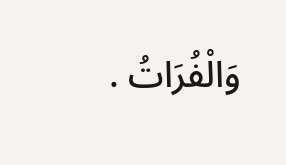وَالْفُرَاتُ .